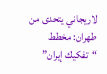لاريجاني يتحدى من طهران: مخطط “تفكيك إيران”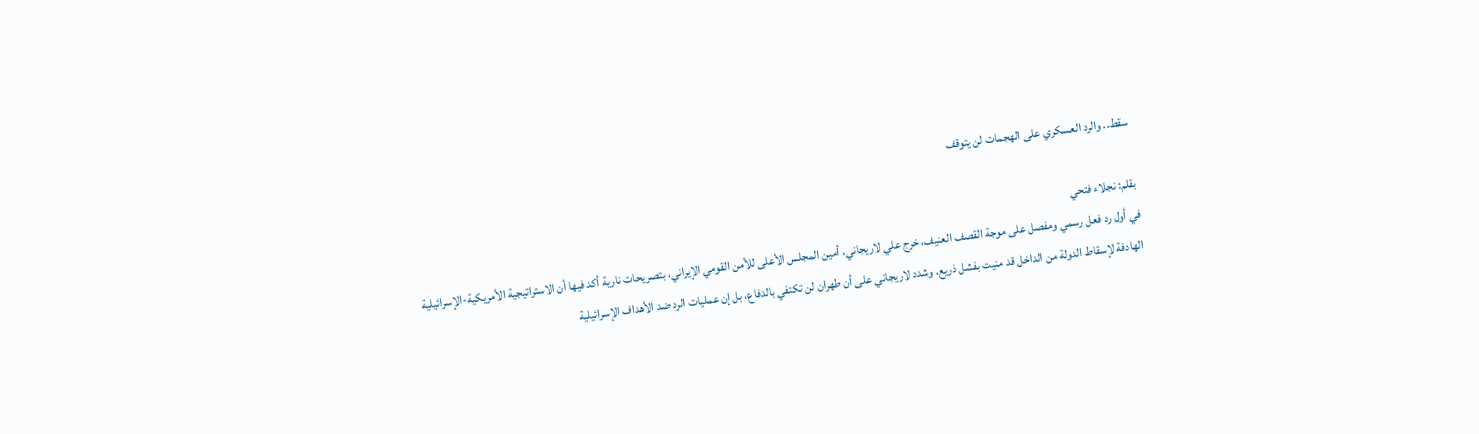سقط.. والرد العسكري على الهجمات لن يتوقف

بقلم: نجلاء فتحي
في أول رد فعل رسمي ومفصل على موجة القصف العنيف، خرج علي لاريجاني، أمين المجلس الأعلى للأمن القومي الإيراني، بتصريحات نارية أكد فيها أن الاستراتيجية الأمريكية-الإسرائيلية الهادفة لإسقاط الدولة من الداخل قد منيت بفشل ذريع. وشدد لاريجاني على أن طهران لن تكتفي بالدفاع، بل إن عمليات الرد ضد الأهداف الإسرائيلية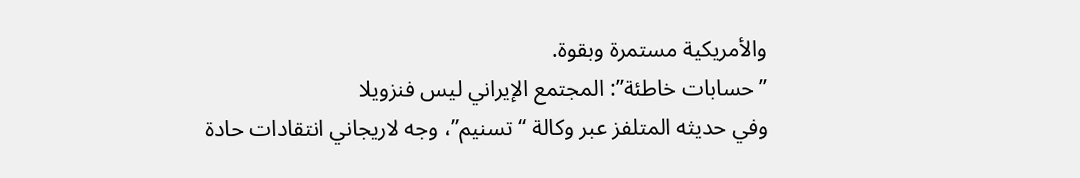والأمريكية مستمرة وبقوة.
”حسابات خاطئة”: المجتمع الإيراني ليس فنزويلا
وفي حديثه المتلفز عبر وكالة “تسنيم”، وجه لاريجاني انتقادات حادة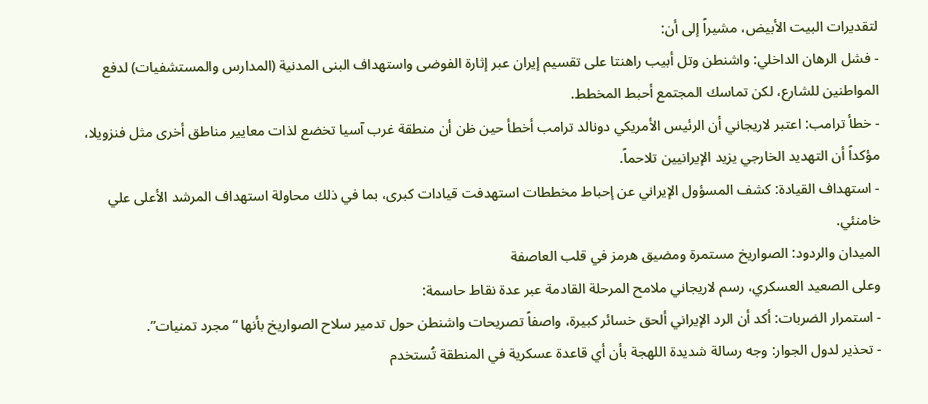لتقديرات البيت الأبيض، مشيراً إلى أن:
- فشل الرهان الداخلي: واشنطن وتل أبيب راهنتا على تقسيم إيران عبر إثارة الفوضى واستهداف البنى المدنية (المدارس والمستشفيات) لدفع المواطنين للشارع، لكن تماسك المجتمع أحبط المخطط.
- خطأ ترامب: اعتبر لاريجاني أن الرئيس الأمريكي دونالد ترامب أخطأ حين ظن أن منطقة غرب آسيا تخضع لذات معايير مناطق أخرى مثل فنزويلا، مؤكداً أن التهديد الخارجي يزيد الإيرانيين تلاحماً.
- استهداف القيادة: كشف المسؤول الإيراني عن إحباط مخططات استهدفت قيادات كبرى، بما في ذلك محاولة استهداف المرشد الأعلى علي خامنئي.
الميدان والردود: الصواريخ مستمرة ومضيق هرمز في قلب العاصفة
وعلى الصعيد العسكري، رسم لاريجاني ملامح المرحلة القادمة عبر عدة نقاط حاسمة:
- استمرار الضربات: أكد أن الرد الإيراني ألحق خسائر كبيرة، واصفاً تصريحات واشنطن حول تدمير سلاح الصواريخ بأنها “مجرد تمنيات”.
- تحذير لدول الجوار: وجه رسالة شديدة اللهجة بأن أي قاعدة عسكرية في المنطقة تُستخدم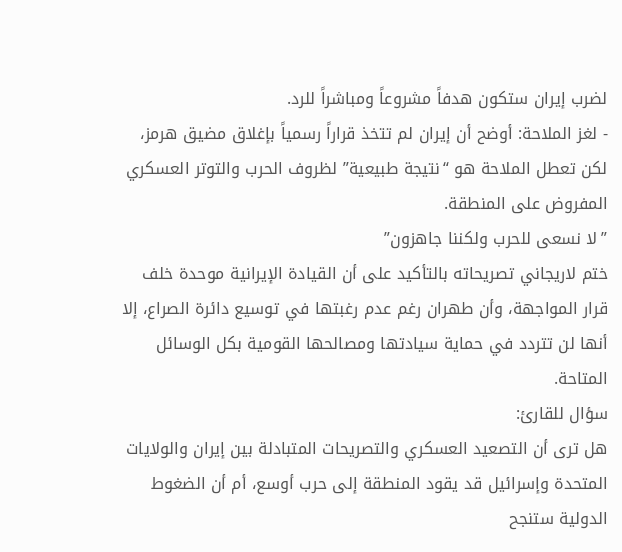لضرب إيران ستكون هدفاً مشروعاً ومباشراً للرد.
- لغز الملاحة: أوضح أن إيران لم تتخذ قراراً رسمياً بإغلاق مضيق هرمز، لكن تعطل الملاحة هو “نتيجة طبيعية” لظروف الحرب والتوتر العسكري المفروض على المنطقة.
”لا نسعى للحرب ولكننا جاهزون”
ختم لاريجاني تصريحاته بالتأكيد على أن القيادة الإيرانية موحدة خلف قرار المواجهة، وأن طهران رغم عدم رغبتها في توسيع دائرة الصراع، إلا أنها لن تتردد في حماية سيادتها ومصالحها القومية بكل الوسائل المتاحة.
سؤال للقارئ:
هل ترى أن التصعيد العسكري والتصريحات المتبادلة بين إيران والولايات المتحدة وإسرائيل قد يقود المنطقة إلى حرب أوسع، أم أن الضغوط الدولية ستنجح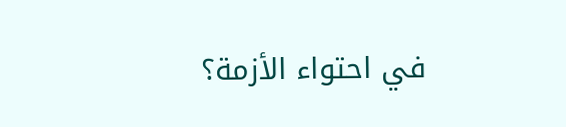في احتواء الأزمة؟